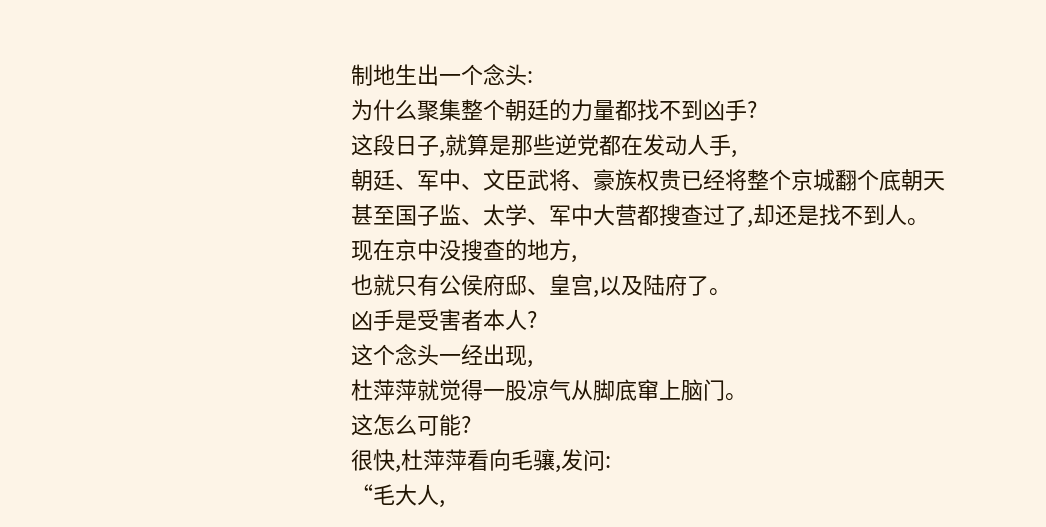制地生出一个念头:
为什么聚集整个朝廷的力量都找不到凶手?
这段日子,就算是那些逆党都在发动人手,
朝廷、军中、文臣武将、豪族权贵已经将整个京城翻个底朝天
甚至国子监、太学、军中大营都搜查过了,却还是找不到人。
现在京中没搜查的地方,
也就只有公侯府邸、皇宫,以及陆府了。
凶手是受害者本人?
这个念头一经出现,
杜萍萍就觉得一股凉气从脚底窜上脑门。
这怎么可能?
很快,杜萍萍看向毛骧,发问:
“毛大人,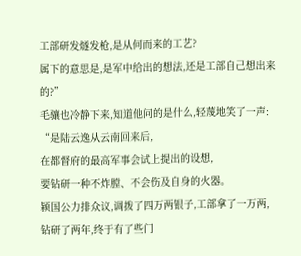工部研发燧发枪,是从何而来的工艺?
属下的意思是,是军中给出的想法,还是工部自己想出来的?”
毛骧也冷静下来,知道他问的是什么,轻蔑地笑了一声:
“是陆云逸从云南回来后,
在都督府的最高军事会试上提出的设想,
要钻研一种不炸膛、不会伤及自身的火器。
颍国公力排众议,调拨了四万两银子,工部拿了一万两,钻研了两年,终于有了些门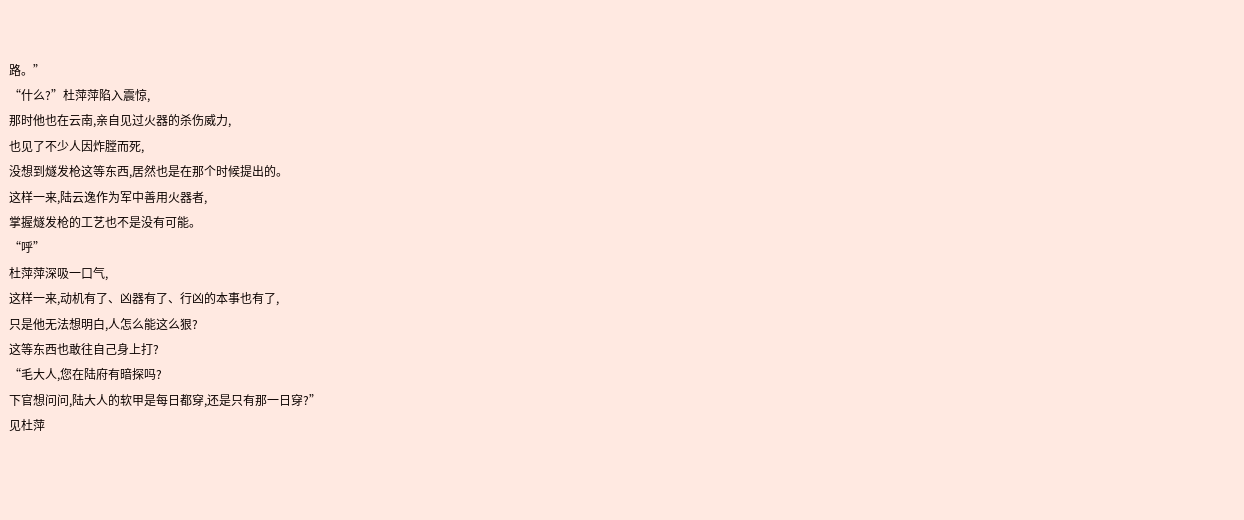路。”
“什么?”杜萍萍陷入震惊,
那时他也在云南,亲自见过火器的杀伤威力,
也见了不少人因炸膛而死,
没想到燧发枪这等东西,居然也是在那个时候提出的。
这样一来,陆云逸作为军中善用火器者,
掌握燧发枪的工艺也不是没有可能。
“呼”
杜萍萍深吸一口气,
这样一来,动机有了、凶器有了、行凶的本事也有了,
只是他无法想明白,人怎么能这么狠?
这等东西也敢往自己身上打?
“毛大人,您在陆府有暗探吗?
下官想问问,陆大人的软甲是每日都穿,还是只有那一日穿?”
见杜萍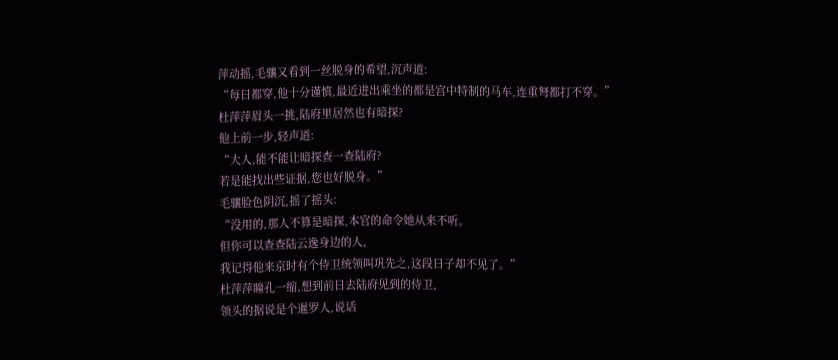萍动摇,毛骧又看到一丝脱身的希望,沉声道:
“每日都穿,他十分谨慎,最近进出乘坐的都是宫中特制的马车,连重弩都打不穿。”
杜萍萍眉头一挑,陆府里居然也有暗探?
他上前一步,轻声道:
“大人,能不能让暗探查一查陆府?
若是能找出些证据,您也好脱身。”
毛骧脸色阴沉,摇了摇头:
“没用的,那人不算是暗探,本官的命令她从来不听。
但你可以查查陆云逸身边的人,
我记得他来京时有个侍卫统领叫巩先之,这段日子却不见了。”
杜萍萍瞳孔一缩,想到前日去陆府见到的侍卫,
领头的据说是个暹罗人,说话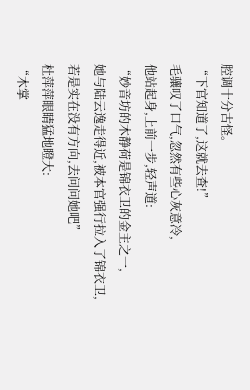腔调十分古怪。
“下官知道了,这就去查!”
毛骧叹了口气,忽然有些心灰意冷,
他站起身,上前一步,轻声道:
“妙音坊的木静荷是锦衣卫的金主之一,
她与陆云逸走得近,被本官强行拉入了锦衣卫,
若是实在没有方向,去问问她吧”
杜萍萍眼睛猛地瞪大:
“木掌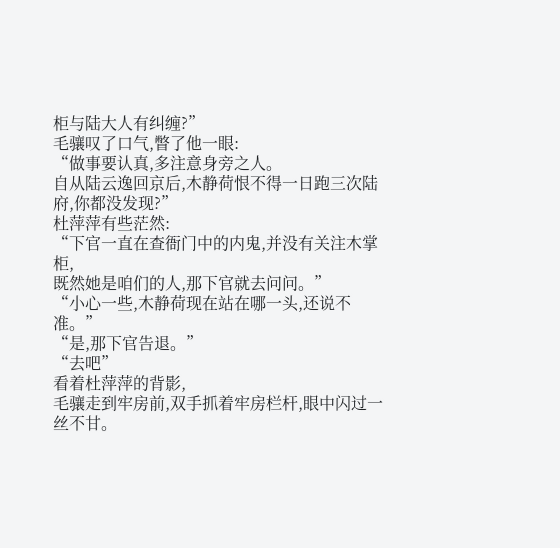柜与陆大人有纠缠?”
毛骧叹了口气,瞥了他一眼:
“做事要认真,多注意身旁之人。
自从陆云逸回京后,木静荷恨不得一日跑三次陆府,你都没发现?”
杜萍萍有些茫然:
“下官一直在查衙门中的内鬼,并没有关注木掌柜,
既然她是咱们的人,那下官就去问问。”
“小心一些,木静荷现在站在哪一头,还说不准。”
“是,那下官告退。”
“去吧”
看着杜萍萍的背影,
毛骧走到牢房前,双手抓着牢房栏杆,眼中闪过一丝不甘。